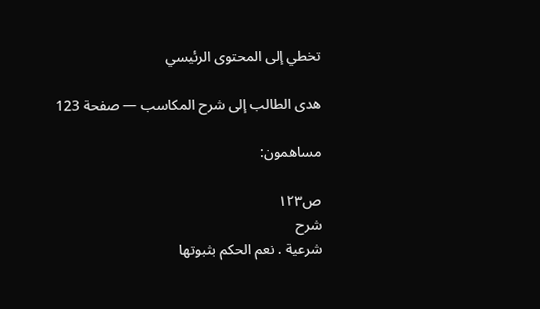تخطي إلى المحتوى الرئيسي

هدى الطالب إلى شرح المكاسب — صفحة 123

مساهمون:

ص١٢٣
شرح
شرعية . نعم الحكم بثبوتها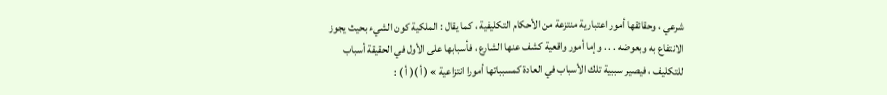شرعي ، وحقائقها أمور اعتبارية منتزعة من الأحكام التكليفية ، كما يقال : الملكية كون الشيء بحيث يجوز الانتفاع به وبعوضه . . . وإما أمور واقعية كشف عنها الشارع ، فأسبابها على الأول في الحقيقة أسباب للتكليف ، فيصير سببية تلك الأسباب في العادة كمسبباتها أمورا انتزاعية » ( أ )( أ ) :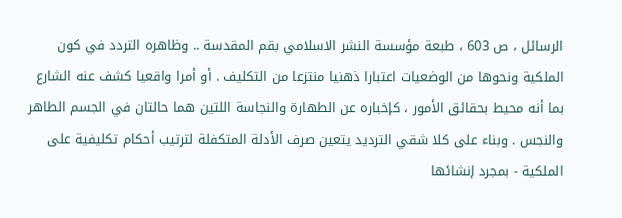الرسائل ، ص 603 ، طبعة مؤسسة النشر الاسلامي بقم المقدسة .. وظاهره التردد في كون الملكية ونحوها من الوضعيات اعتبارا ذهنيا منتزعا من التكليف . أو أمرا واقعيا كشف عنه الشارع بما أنه محيط بحقائق الأمور ، كإخباره عن الطهارة والنجاسة اللتين هما حالتان في الجسم الطاهر والنجس . وبناء على كلا شقي الترديد يتعين صرف الأدلة المتكفلة لترتيب أحكام تكليفية على الملكية - بمجرد إنشائها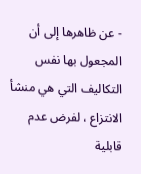- عن ظاهرها إلى أن المجعول بها نفس التكاليف التي هي منشأ الانتزاع ، لفرض عدم قابلية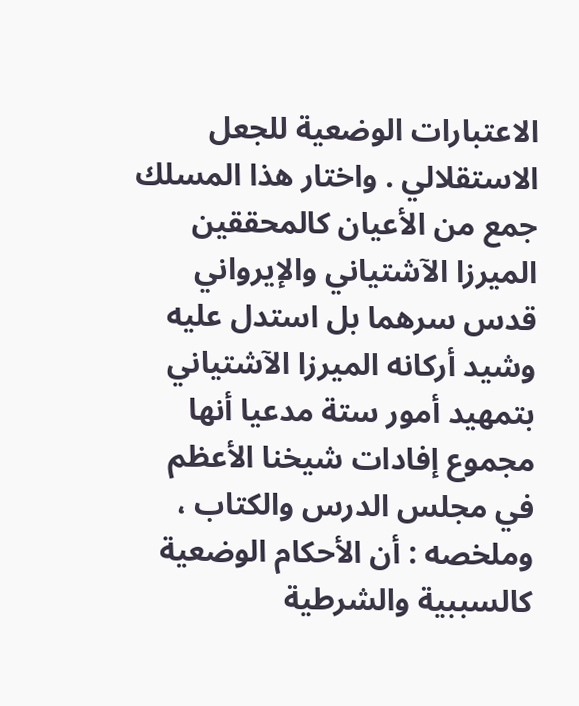الاعتبارات الوضعية للجعل الاستقلالي . واختار هذا المسلك جمع من الأعيان كالمحققين الميرزا الآشتياني والإيرواني قدس سرهما بل استدل عليه وشيد أركانه الميرزا الآشتياني بتمهيد أمور ستة مدعيا أنها مجموع إفادات شيخنا الأعظم في مجلس الدرس والكتاب ، وملخصه : أن الأحكام الوضعية كالسببية والشرطية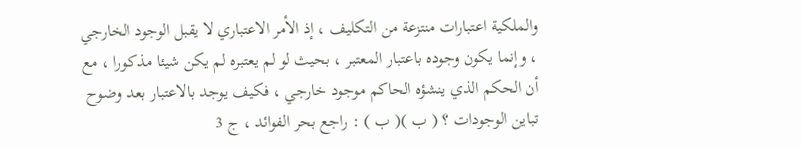والملكية اعتبارات منتزعة من التكليف ، إذ الأمر الاعتباري لا يقبل الوجود الخارجي ، وإنما يكون وجوده باعتبار المعتبر ، بحيث لو لم يعتبره لم يكن شيئا مذكورا ، مع أن الحكم الذي ينشؤه الحاكم موجود خارجي ، فكيف يوجد بالاعتبار بعد وضوح تباين الوجودات ؟ ( ب )( ب ) : راجع بحر الفوائد ، ج 3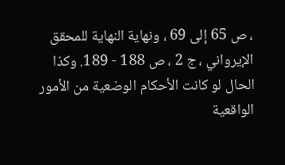، ص 65 إلى 69 ، ونهاية النهاية للمحقق الإيرواني ، ج 2 ، ص 188 - 189. وكذا الحال لو كانت الأحكام الوضعية من الأمور الواقعية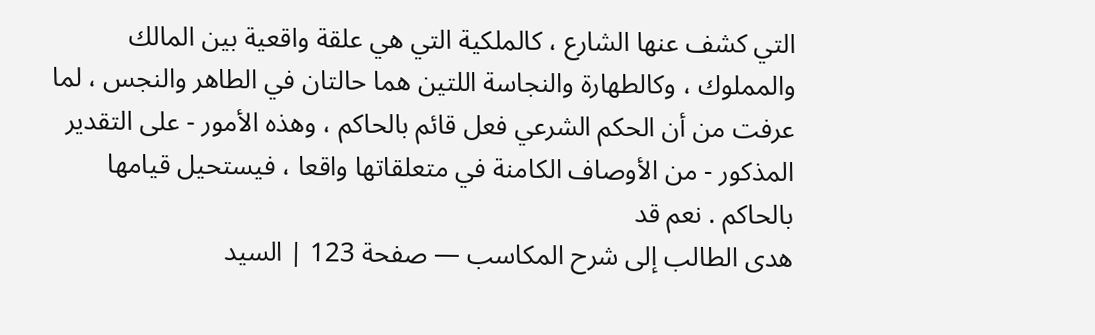التي كشف عنها الشارع ، كالملكية التي هي علقة واقعية بين المالك والمملوك ، وكالطهارة والنجاسة اللتين هما حالتان في الطاهر والنجس ، لما عرفت من أن الحكم الشرعي فعل قائم بالحاكم ، وهذه الأمور - على التقدير المذكور - من الأوصاف الكامنة في متعلقاتها واقعا ، فيستحيل قيامها بالحاكم . نعم قد
هدى الطالب إلى شرح المكاسب — صفحة 123 | السيد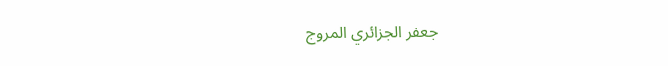جعفر الجزائري المروج